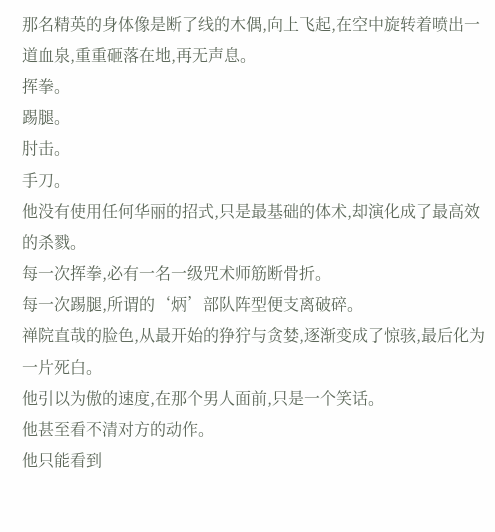那名精英的身体像是断了线的木偶,向上飞起,在空中旋转着喷出一道血泉,重重砸落在地,再无声息。
挥拳。
踢腿。
肘击。
手刀。
他没有使用任何华丽的招式,只是最基础的体术,却演化成了最高效的杀戮。
每一次挥拳,必有一名一级咒术师筋断骨折。
每一次踢腿,所谓的‘炳’部队阵型便支离破碎。
禅院直哉的脸色,从最开始的狰狞与贪婪,逐渐变成了惊骇,最后化为一片死白。
他引以为傲的速度,在那个男人面前,只是一个笑话。
他甚至看不清对方的动作。
他只能看到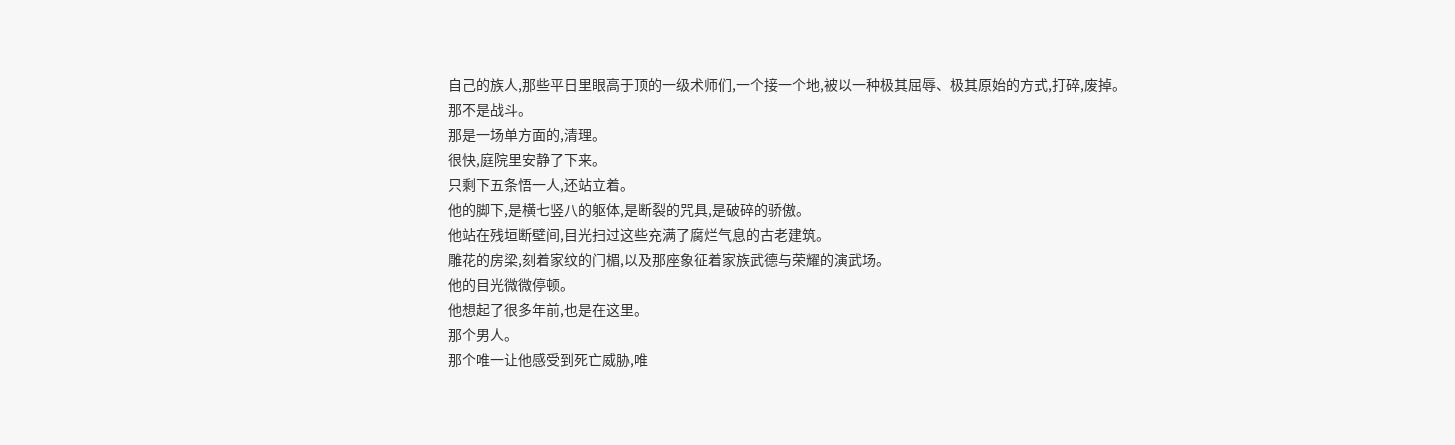自己的族人,那些平日里眼高于顶的一级术师们,一个接一个地,被以一种极其屈辱、极其原始的方式,打碎,废掉。
那不是战斗。
那是一场单方面的,清理。
很快,庭院里安静了下来。
只剩下五条悟一人,还站立着。
他的脚下,是横七竖八的躯体,是断裂的咒具,是破碎的骄傲。
他站在残垣断壁间,目光扫过这些充满了腐烂气息的古老建筑。
雕花的房梁,刻着家纹的门楣,以及那座象征着家族武德与荣耀的演武场。
他的目光微微停顿。
他想起了很多年前,也是在这里。
那个男人。
那个唯一让他感受到死亡威胁,唯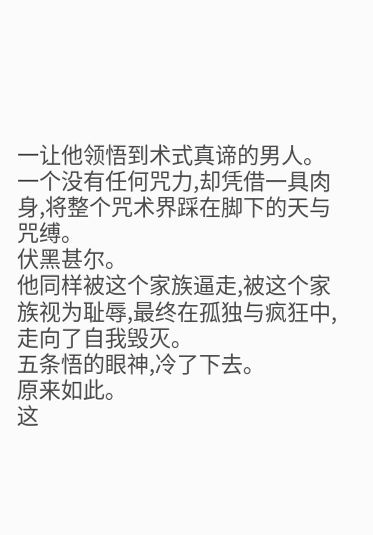一让他领悟到术式真谛的男人。
一个没有任何咒力,却凭借一具肉身,将整个咒术界踩在脚下的天与咒缚。
伏黑甚尔。
他同样被这个家族逼走,被这个家族视为耻辱,最终在孤独与疯狂中,走向了自我毁灭。
五条悟的眼神,冷了下去。
原来如此。
这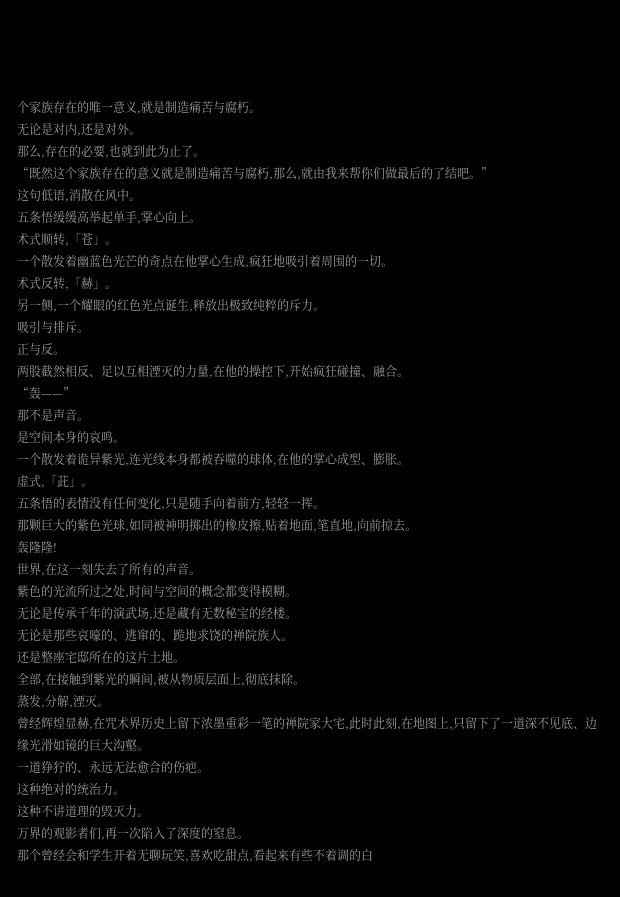个家族存在的唯一意义,就是制造痛苦与腐朽。
无论是对内,还是对外。
那么,存在的必要,也就到此为止了。
“既然这个家族存在的意义就是制造痛苦与腐朽,那么,就由我来帮你们做最后的了结吧。”
这句低语,消散在风中。
五条悟缓缓高举起单手,掌心向上。
术式顺转,「苍」。
一个散发着幽蓝色光芒的奇点在他掌心生成,疯狂地吸引着周围的一切。
术式反转,「赫」。
另一侧,一个耀眼的红色光点诞生,释放出极致纯粹的斥力。
吸引与排斥。
正与反。
两股截然相反、足以互相湮灭的力量,在他的操控下,开始疯狂碰撞、融合。
“轰——”
那不是声音。
是空间本身的哀鸣。
一个散发着诡异紫光,连光线本身都被吞噬的球体,在他的掌心成型、膨胀。
虚式,「茈」。
五条悟的表情没有任何变化,只是随手向着前方,轻轻一挥。
那颗巨大的紫色光球,如同被神明掷出的橡皮擦,贴着地面,笔直地,向前掠去。
轰隆隆!
世界,在这一刻失去了所有的声音。
紫色的光流所过之处,时间与空间的概念都变得模糊。
无论是传承千年的演武场,还是藏有无数秘宝的经楼。
无论是那些哀嚎的、逃窜的、跪地求饶的禅院族人。
还是整座宅邸所在的这片土地。
全部,在接触到紫光的瞬间,被从物质层面上,彻底抹除。
蒸发,分解,湮灭。
曾经辉煌显赫,在咒术界历史上留下浓墨重彩一笔的禅院家大宅,此时此刻,在地图上,只留下了一道深不见底、边缘光滑如镜的巨大沟壑。
一道狰狞的、永远无法愈合的伤疤。
这种绝对的统治力。
这种不讲道理的毁灭力。
万界的观影者们,再一次陷入了深度的窒息。
那个曾经会和学生开着无聊玩笑,喜欢吃甜点,看起来有些不着调的白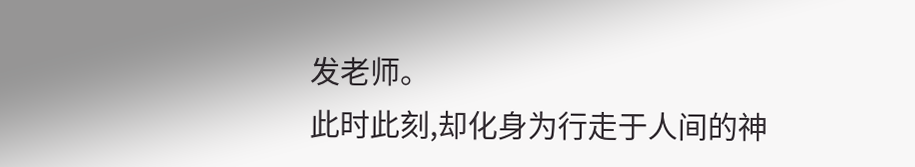发老师。
此时此刻,却化身为行走于人间的神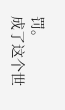罚。
成了这个世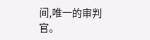间,唯一的审判官。